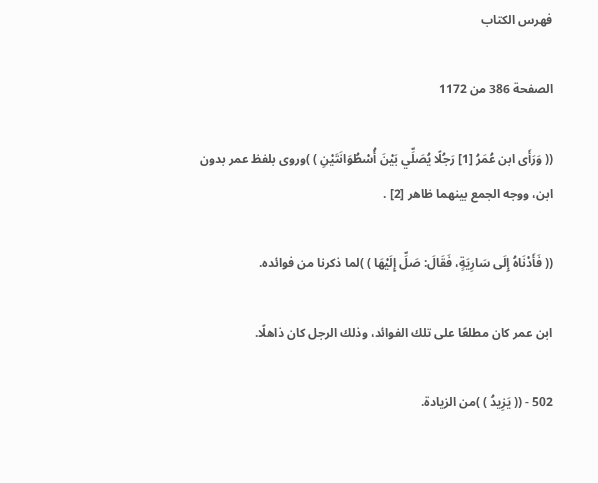فهرس الكتاب

الصفحة 386 من 1172

(( وَرَأَى ابن عُمَرُ [1] رَجُلًا يُصَلِّي بَيْنَ أُسْطُوَانَتَيْنِ ) )وروى بلفظ عمر بدون ابن، ووجه الجمع بينهما ظاهر [2] .

(( فَأَدْنَاهُ إِلَى سَارِيَةٍ، فَقَالَ: صَلِّ إِلَيْهَا ) )لما ذكرنا من فوائده.

ابن عمر كان مطلعًا على تلك الفوائد، وذلك الرجل كان ذاهلًا.

502 - (( يَزِيدُ ) )من الزيادة.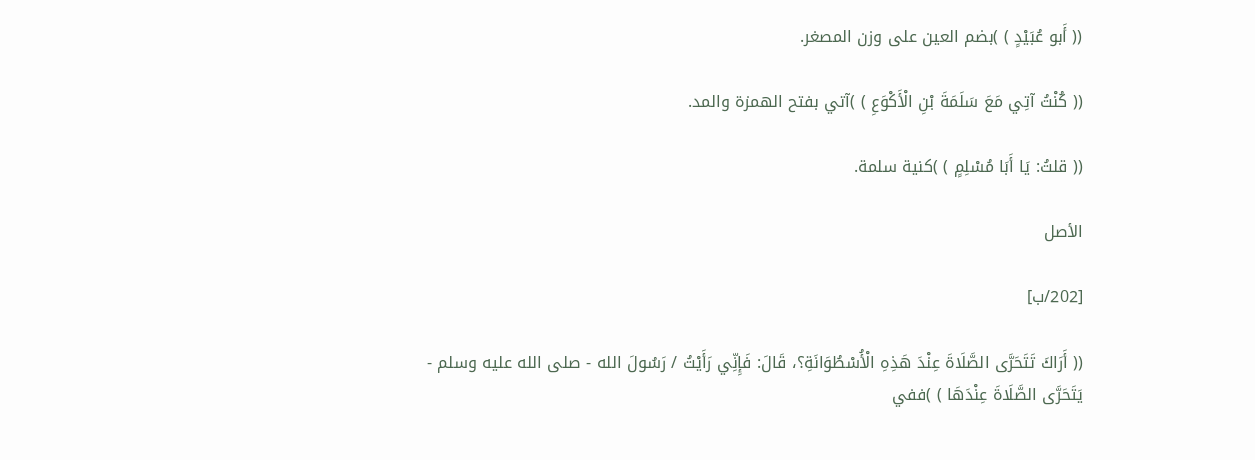(( أَبو عُبَيْدٍ ) )بضم العين على وزن المصغر.

(( كُنْتُ آتِي مَعَ سَلَمَةَ بْنِ الْأَكْوَعِ ) )آتي بفتح الهمزة والمد.

(( قلتُ: يَا أَبَا مُسْلِمٍ ) )كنية سلمة.

الأصل

[202/ب]

(( أَرَاكَ تَتَحَرَّى الصَّلَاةَ عِنْدَ هَذِهِ الْأُسْطُوَانَةِ؟، قَالَ: فَإِنِّي رَأَيْتُ / رَسُولَ الله - صلى الله عليه وسلم - يَتَحَرَّى الصَّلَاةَ عِنْدَهَا ) )ففي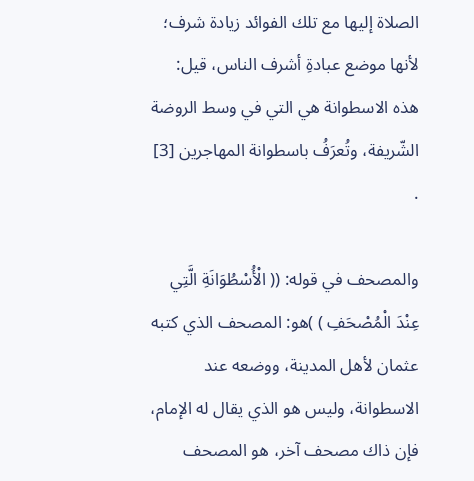الصلاة إليها مع تلك الفوائد زيادة شرف؛ لأنها موضع عبادةِ أشرف الناس، قيل: هذه الاسطوانة هي التي في وسط الروضة الشّريفة، وتُعرَفُ باسطوانة المهاجرين [3] .

والمصحف في قوله: (( الْأُسْطُوَانَةِ الَّتِي عِنْدَ الْمُصْحَفِ ) )هو: المصحف الذي كتبه عثمان لأهل المدينة، ووضعه عند الاسطوانة، وليس هو الذي يقال له الإمام، فإن ذاك مصحف آخر، هو المصحف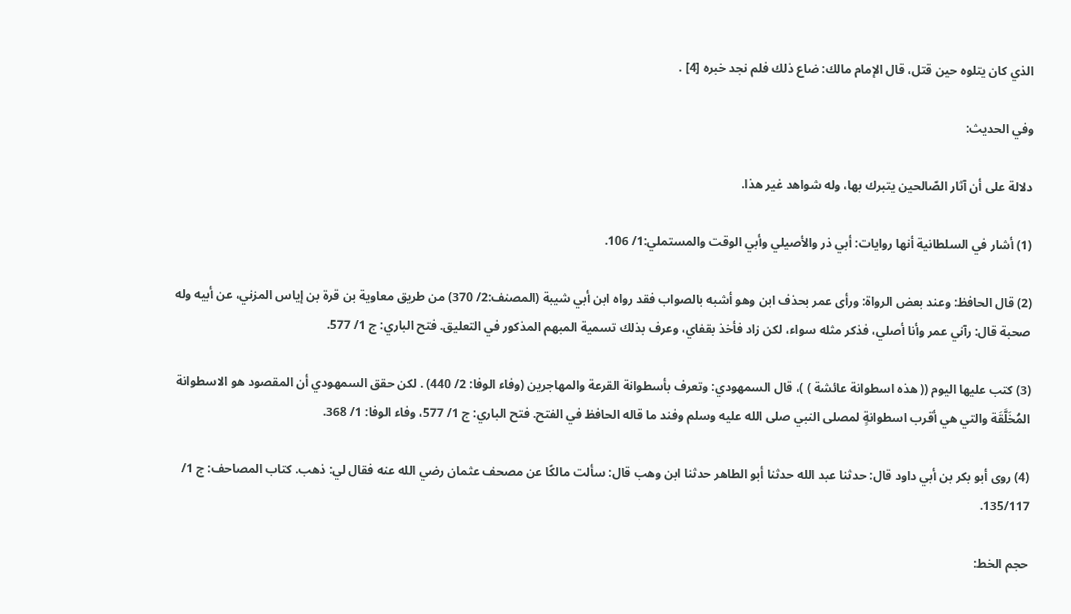الذي كان يتلوه حين قتل، قال الإمام مالك: ضاع ذلك فلم نجد خبره [4] .

وفي الحديث:

دلالة على أن آثار الصّالحين يتبرك بها، وله شواهد غير هذا.

(1) أشار في السلطانية أنها روايات: أبي ذر والأصيلي وأبي الوقت والمستملي:1/ 106.

(2) قال الحافظ: وعند بعض الرواة: ورأى عمر بحذف ابن وهو أشبه بالصواب فقد رواه ابن أبي شيبة (المصنف:2/ 370) من طريق معاوية بن قرة بن إياس المزني، عن أبيه وله صحبة قال: رآني عمر وأنا أصلي، فذكر مثله سواء، لكن زاد فأخذ بقفاي، وعرف بذلك تسمية المبهم المذكور في التعليق. فتح الباري: ج 1/ 577.

(3) كتب عليها اليوم (( هذه اسطوانة عائشة ) )، قال السمهودي: وتعرف بأسطوانة القرعة والمهاجرين (وفاء الوفا: 2/ 440) . لكن حقق السمهودي أن المقصود هو الاسطوانة المُخَلَّقَة والتي هي أقرب اسطوانةٍ لمصلى النبي صلى الله عليه وسلم وفند ما قاله الحافظ في الفتح. فتح الباري: ج 1/ 577، وفاء الوفا: 1/ 368.

(4) روى أبو بكر بن أبي داود قال: حدثنا عبد الله حدثنا أبو الطاهر حدثنا ابن وهب قال: سألت مالكًا عن مصحف عثمان رضي الله عنه فقال لي: ذهب. كتاب المصاحف: ج 1/ 135/117.

حجم الخط: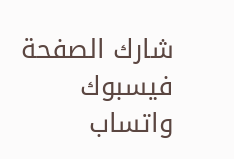شارك الصفحة
فيسبوك واتساب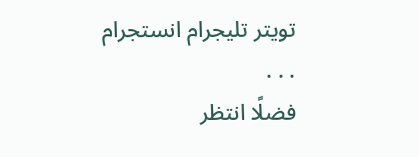تويتر تليجرام انستجرام
. . .
فضلًا انتظر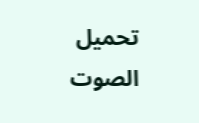تحميل الصوت